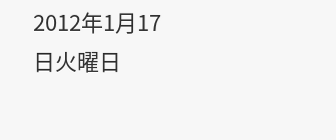2012年1月17日火曜日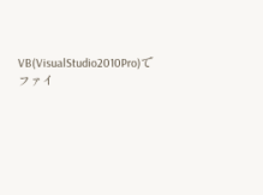VB(VisualStudio2010Pro)でファイ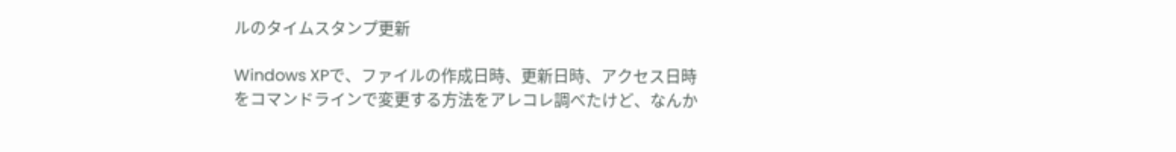ルのタイムスタンプ更新

Windows XPで、ファイルの作成日時、更新日時、アクセス日時をコマンドラインで変更する方法をアレコレ調べたけど、なんか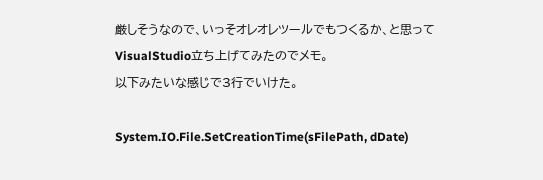厳しそうなので、いっそオレオレツールでもつくるか、と思ってVisualStudio立ち上げてみたのでメモ。
以下みたいな感じで3行でいけた。

System.IO.File.SetCreationTime(sFilePath, dDate)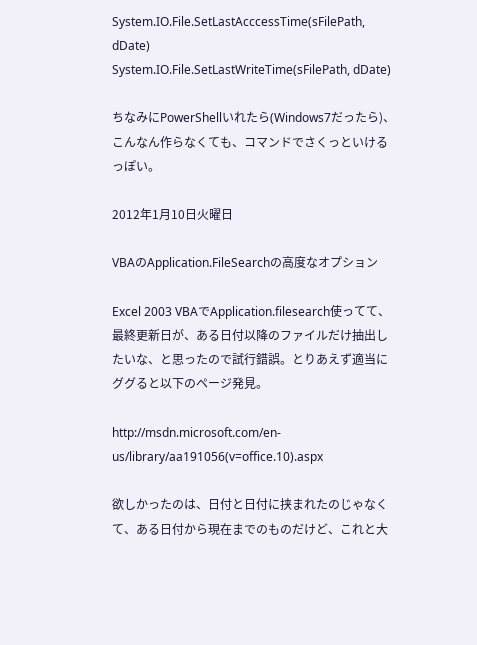System.IO.File.SetLastAcccessTime(sFilePath, dDate)
System.IO.File.SetLastWriteTime(sFilePath, dDate)

ちなみにPowerShellいれたら(Windows7だったら)、こんなん作らなくても、コマンドでさくっといけるっぽい。

2012年1月10日火曜日

VBAのApplication.FileSearchの高度なオプション

Excel 2003 VBAでApplication.filesearch使ってて、最終更新日が、ある日付以降のファイルだけ抽出したいな、と思ったので試行錯誤。とりあえず適当にググると以下のページ発見。

http://msdn.microsoft.com/en-us/library/aa191056(v=office.10).aspx

欲しかったのは、日付と日付に挟まれたのじゃなくて、ある日付から現在までのものだけど、これと大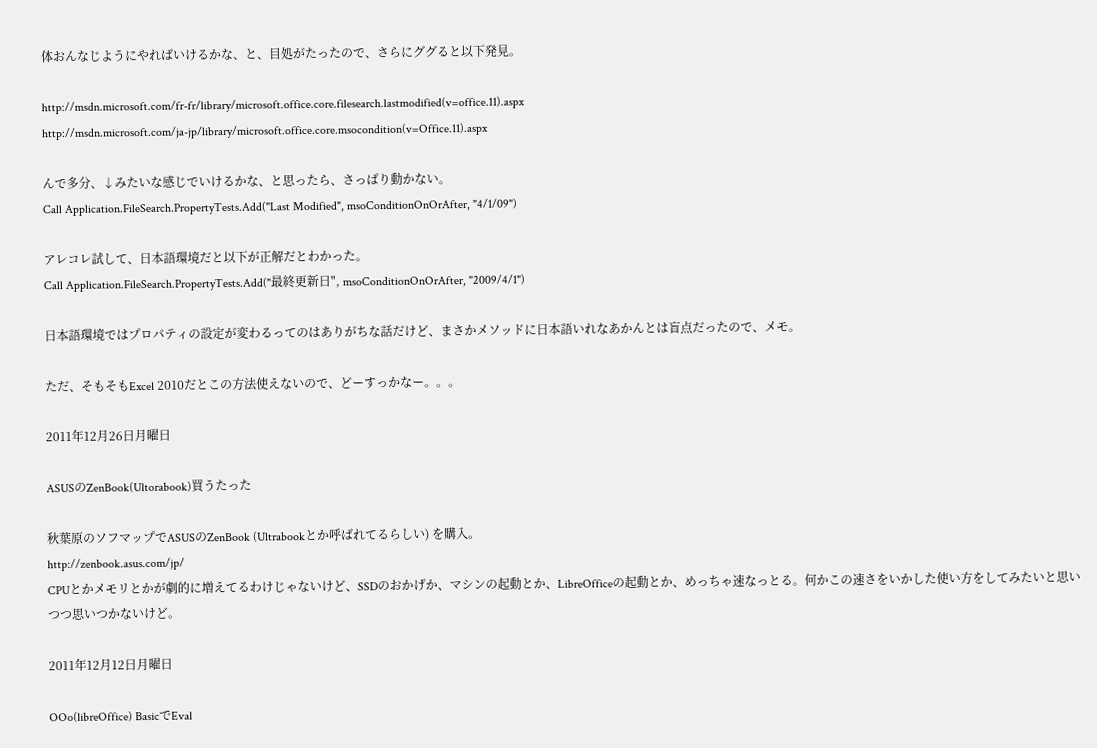体おんなじようにやればいけるかな、と、目処がたったので、さらにググると以下発見。

http://msdn.microsoft.com/fr-fr/library/microsoft.office.core.filesearch.lastmodified(v=office.11).aspx
http://msdn.microsoft.com/ja-jp/library/microsoft.office.core.msocondition(v=Office.11).aspx

んで多分、↓みたいな感じでいけるかな、と思ったら、さっぱり動かない。
Call Application.FileSearch.PropertyTests.Add("Last Modified", msoConditionOnOrAfter, "4/1/09")

アレコレ試して、日本語環境だと以下が正解だとわかった。
Call Application.FileSearch.PropertyTests.Add("最終更新日", msoConditionOnOrAfter, "2009/4/1")

日本語環境ではプロパティの設定が変わるってのはありがちな話だけど、まさかメソッドに日本語いれなあかんとは盲点だったので、メモ。

ただ、そもそもExcel 2010だとこの方法使えないので、どーすっかなー。。。

2011年12月26日月曜日

ASUSのZenBook(Ultorabook)買うたった

秋葉原のソフマップでASUSのZenBook (Ultrabookとか呼ばれてるらしい) を購入。
http://zenbook.asus.com/jp/
CPUとかメモリとかが劇的に増えてるわけじゃないけど、SSDのおかげか、マシンの起動とか、LibreOfficeの起動とか、めっちゃ速なっとる。何かこの速さをいかした使い方をしてみたいと思いつつ思いつかないけど。

2011年12月12日月曜日

OOo(libreOffice) BasicでEval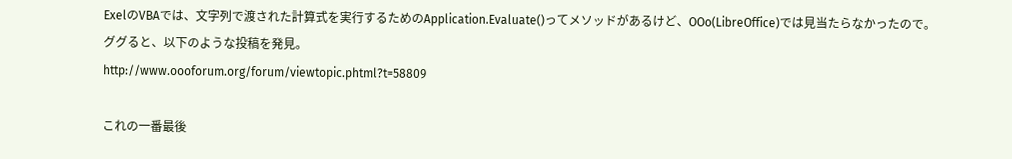ExelのVBAでは、文字列で渡された計算式を実行するためのApplication.Evaluate()ってメソッドがあるけど、OOo(LibreOffice)では見当たらなかったので。
ググると、以下のような投稿を発見。
http://www.oooforum.org/forum/viewtopic.phtml?t=58809

これの一番最後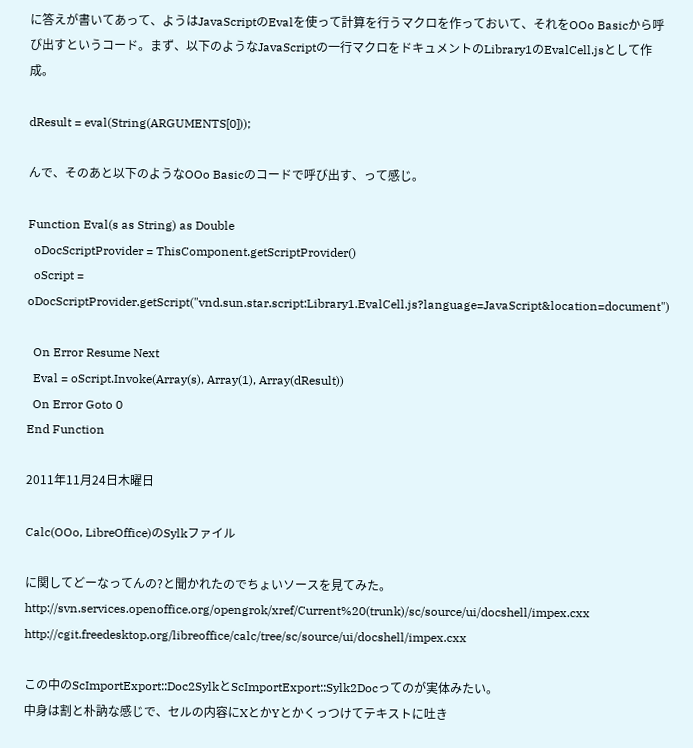に答えが書いてあって、ようはJavaScriptのEvalを使って計算を行うマクロを作っておいて、それをOOo Basicから呼び出すというコード。まず、以下のようなJavaScriptの一行マクロをドキュメントのLibrary1のEvalCell.jsとして作成。

dResult = eval(String(ARGUMENTS[0]));

んで、そのあと以下のようなOOo Basicのコードで呼び出す、って感じ。

Function Eval(s as String) as Double
  oDocScriptProvider = ThisComponent.getScriptProvider()
  oScript = oDocScriptProvider.getScript("vnd.sun.star.script:Library1.EvalCell.js?language=JavaScript&location=document")

  On Error Resume Next
  Eval = oScript.Invoke(Array(s), Array(1), Array(dResult))
  On Error Goto 0
End Function

2011年11月24日木曜日

Calc(OOo, LibreOffice)のSylkファイル

に関してどーなってんの?と聞かれたのでちょいソースを見てみた。
http://svn.services.openoffice.org/opengrok/xref/Current%20(trunk)/sc/source/ui/docshell/impex.cxx
http://cgit.freedesktop.org/libreoffice/calc/tree/sc/source/ui/docshell/impex.cxx

この中のScImportExport::Doc2SylkとScImportExport::Sylk2Docってのが実体みたい。
中身は割と朴訥な感じで、セルの内容にXとかYとかくっつけてテキストに吐き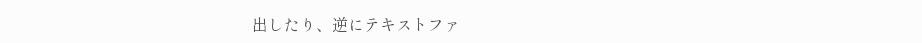出したり、逆にテキストファ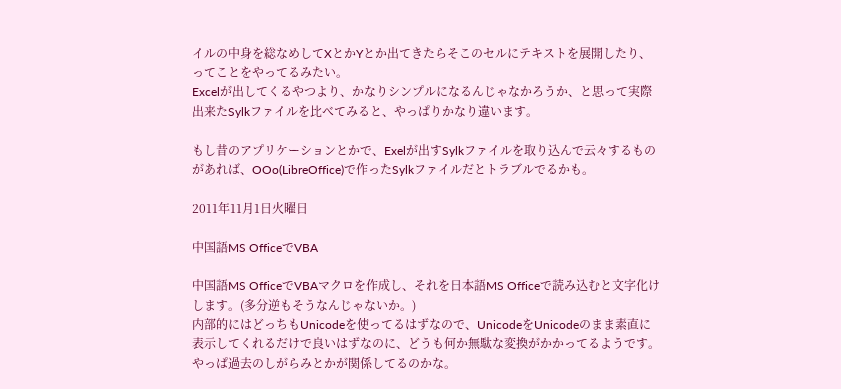イルの中身を総なめしてXとかYとか出てきたらそこのセルにテキストを展開したり、ってことをやってるみたい。
Excelが出してくるやつより、かなりシンプルになるんじゃなかろうか、と思って実際出来たSylkファイルを比べてみると、やっぱりかなり違います。

もし昔のアプリケーションとかで、Exelが出すSylkファイルを取り込んで云々するものがあれば、OOo(LibreOffice)で作ったSylkファイルだとトラブルでるかも。

2011年11月1日火曜日

中国語MS OfficeでVBA

中国語MS OfficeでVBAマクロを作成し、それを日本語MS Officeで読み込むと文字化けします。(多分逆もそうなんじゃないか。)
内部的にはどっちもUnicodeを使ってるはずなので、UnicodeをUnicodeのまま素直に表示してくれるだけで良いはずなのに、どうも何か無駄な変換がかかってるようです。やっぱ過去のしがらみとかが関係してるのかな。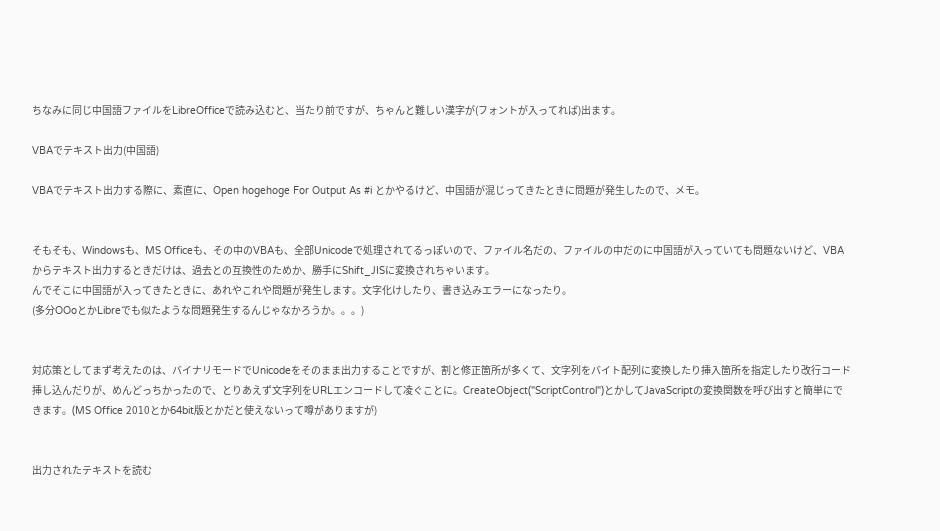ちなみに同じ中国語ファイルをLibreOfficeで読み込むと、当たり前ですが、ちゃんと難しい漢字が(フォントが入ってれば)出ます。

VBAでテキスト出力(中国語)

VBAでテキスト出力する際に、素直に、Open hogehoge For Output As #i とかやるけど、中国語が混じってきたときに問題が発生したので、メモ。


そもそも、Windowsも、MS Officeも、その中のVBAも、全部Unicodeで処理されてるっぽいので、ファイル名だの、ファイルの中だのに中国語が入っていても問題ないけど、VBAからテキスト出力するときだけは、過去との互換性のためか、勝手にShift_JISに変換されちゃいます。
んでそこに中国語が入ってきたときに、あれやこれや問題が発生します。文字化けしたり、書き込みエラーになったり。
(多分OOoとかLibreでも似たような問題発生するんじゃなかろうか。。。)


対応策としてまず考えたのは、バイナリモードでUnicodeをそのまま出力することですが、割と修正箇所が多くて、文字列をバイト配列に変換したり挿入箇所を指定したり改行コード挿し込んだりが、めんどっちかったので、とりあえず文字列をURLエンコードして凌ぐことに。CreateObject("ScriptControl")とかしてJavaScriptの変換関数を呼び出すと簡単にできます。(MS Office 2010とか64bit版とかだと使えないって噂がありますが)


出力されたテキストを読む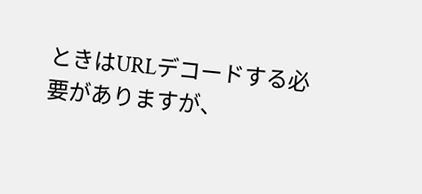ときはURLデコードする必要がありますが、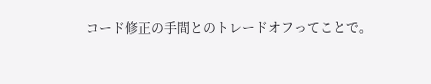コード修正の手間とのトレードオフってことで。